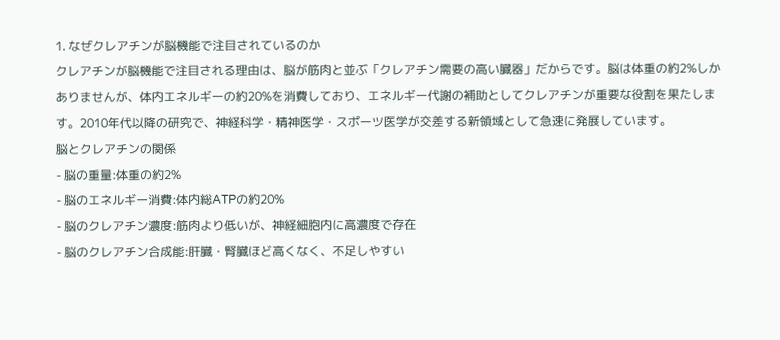1. なぜクレアチンが脳機能で注目されているのか
クレアチンが脳機能で注目される理由は、脳が筋肉と並ぶ「クレアチン需要の高い臓器」だからです。脳は体重の約2%しかありませんが、体内エネルギーの約20%を消費しており、エネルギー代謝の補助としてクレアチンが重要な役割を果たします。2010年代以降の研究で、神経科学・精神医学・スポーツ医学が交差する新領域として急速に発展しています。
脳とクレアチンの関係
- 脳の重量:体重の約2%
- 脳のエネルギー消費:体内総ATPの約20%
- 脳のクレアチン濃度:筋肉より低いが、神経細胞内に高濃度で存在
- 脳のクレアチン合成能:肝臓・腎臓ほど高くなく、不足しやすい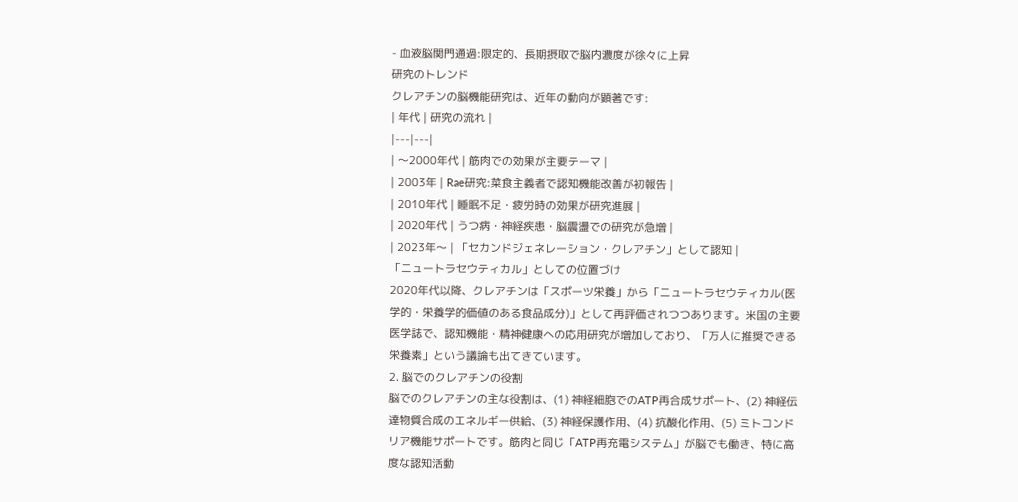- 血液脳関門通過:限定的、長期摂取で脳内濃度が徐々に上昇
研究のトレンド
クレアチンの脳機能研究は、近年の動向が顕著です:
| 年代 | 研究の流れ |
|---|---|
| 〜2000年代 | 筋肉での効果が主要テーマ |
| 2003年 | Rae研究:菜食主義者で認知機能改善が初報告 |
| 2010年代 | 睡眠不足・疲労時の効果が研究進展 |
| 2020年代 | うつ病・神経疾患・脳震盪での研究が急増 |
| 2023年〜 | 「セカンドジェネレーション・クレアチン」として認知 |
「ニュートラセウティカル」としての位置づけ
2020年代以降、クレアチンは「スポーツ栄養」から「ニュートラセウティカル(医学的・栄養学的価値のある食品成分)」として再評価されつつあります。米国の主要医学誌で、認知機能・精神健康への応用研究が増加しており、「万人に推奨できる栄養素」という議論も出てきています。
2. 脳でのクレアチンの役割
脳でのクレアチンの主な役割は、(1) 神経細胞でのATP再合成サポート、(2) 神経伝達物質合成のエネルギー供給、(3) 神経保護作用、(4) 抗酸化作用、(5) ミトコンドリア機能サポートです。筋肉と同じ「ATP再充電システム」が脳でも働き、特に高度な認知活動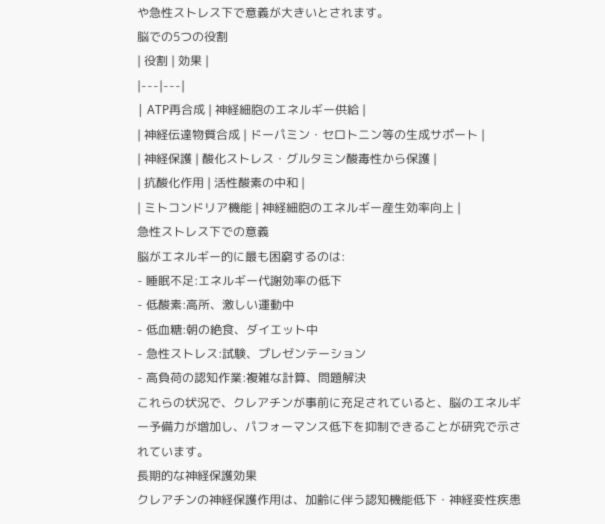や急性ストレス下で意義が大きいとされます。
脳での5つの役割
| 役割 | 効果 |
|---|---|
| ATP再合成 | 神経細胞のエネルギー供給 |
| 神経伝達物質合成 | ドーパミン・セロトニン等の生成サポート |
| 神経保護 | 酸化ストレス・グルタミン酸毒性から保護 |
| 抗酸化作用 | 活性酸素の中和 |
| ミトコンドリア機能 | 神経細胞のエネルギー産生効率向上 |
急性ストレス下での意義
脳がエネルギー的に最も困窮するのは:
- 睡眠不足:エネルギー代謝効率の低下
- 低酸素:高所、激しい運動中
- 低血糖:朝の絶食、ダイエット中
- 急性ストレス:試験、プレゼンテーション
- 高負荷の認知作業:複雑な計算、問題解決
これらの状況で、クレアチンが事前に充足されていると、脳のエネルギー予備力が増加し、パフォーマンス低下を抑制できることが研究で示されています。
長期的な神経保護効果
クレアチンの神経保護作用は、加齢に伴う認知機能低下・神経変性疾患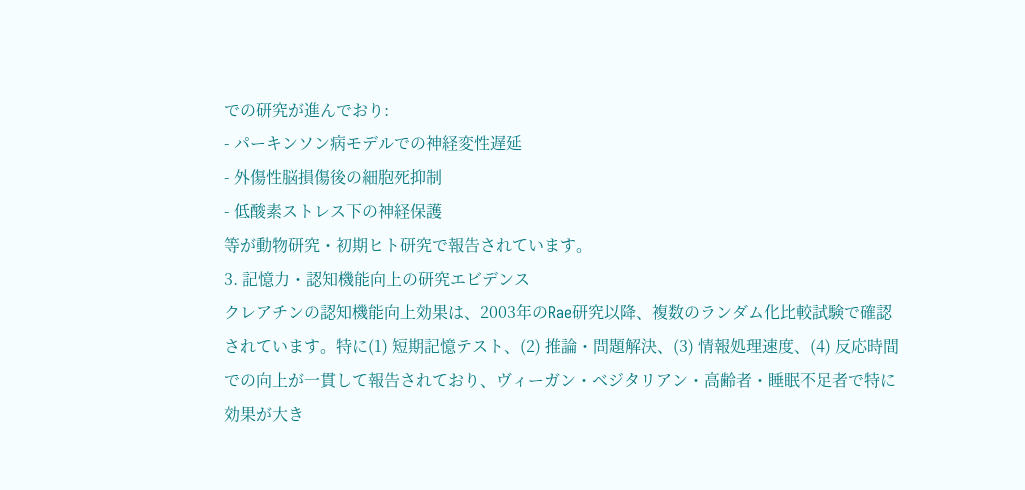での研究が進んでおり:
- パーキンソン病モデルでの神経変性遅延
- 外傷性脳損傷後の細胞死抑制
- 低酸素ストレス下の神経保護
等が動物研究・初期ヒト研究で報告されています。
3. 記憶力・認知機能向上の研究エビデンス
クレアチンの認知機能向上効果は、2003年のRae研究以降、複数のランダム化比較試験で確認されています。特に(1) 短期記憶テスト、(2) 推論・問題解決、(3) 情報処理速度、(4) 反応時間での向上が一貫して報告されており、ヴィーガン・ベジタリアン・高齢者・睡眠不足者で特に効果が大き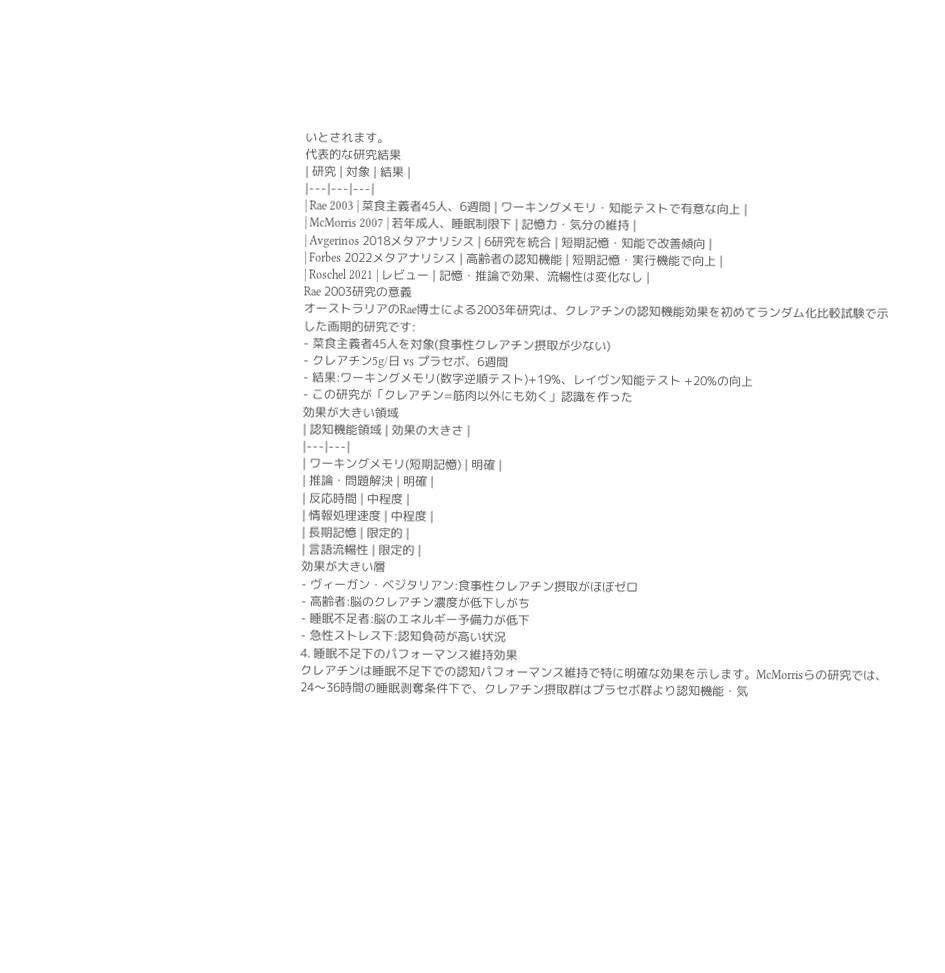いとされます。
代表的な研究結果
| 研究 | 対象 | 結果 |
|---|---|---|
| Rae 2003 | 菜食主義者45人、6週間 | ワーキングメモリ・知能テストで有意な向上 |
| McMorris 2007 | 若年成人、睡眠制限下 | 記憶力・気分の維持 |
| Avgerinos 2018メタアナリシス | 6研究を統合 | 短期記憶・知能で改善傾向 |
| Forbes 2022メタアナリシス | 高齢者の認知機能 | 短期記憶・実行機能で向上 |
| Roschel 2021 | レビュー | 記憶・推論で効果、流暢性は変化なし |
Rae 2003研究の意義
オーストラリアのRae博士による2003年研究は、クレアチンの認知機能効果を初めてランダム化比較試験で示した画期的研究です:
- 菜食主義者45人を対象(食事性クレアチン摂取が少ない)
- クレアチン5g/日 vs プラセボ、6週間
- 結果:ワーキングメモリ(数字逆順テスト)+19%、レイヴン知能テスト +20%の向上
- この研究が「クレアチン=筋肉以外にも効く」認識を作った
効果が大きい領域
| 認知機能領域 | 効果の大きさ |
|---|---|
| ワーキングメモリ(短期記憶) | 明確 |
| 推論・問題解決 | 明確 |
| 反応時間 | 中程度 |
| 情報処理速度 | 中程度 |
| 長期記憶 | 限定的 |
| 言語流暢性 | 限定的 |
効果が大きい層
- ヴィーガン・ベジタリアン:食事性クレアチン摂取がほぼゼロ
- 高齢者:脳のクレアチン濃度が低下しがち
- 睡眠不足者:脳のエネルギー予備力が低下
- 急性ストレス下:認知負荷が高い状況
4. 睡眠不足下のパフォーマンス維持効果
クレアチンは睡眠不足下での認知パフォーマンス維持で特に明確な効果を示します。McMorrisらの研究では、24〜36時間の睡眠剥奪条件下で、クレアチン摂取群はプラセボ群より認知機能・気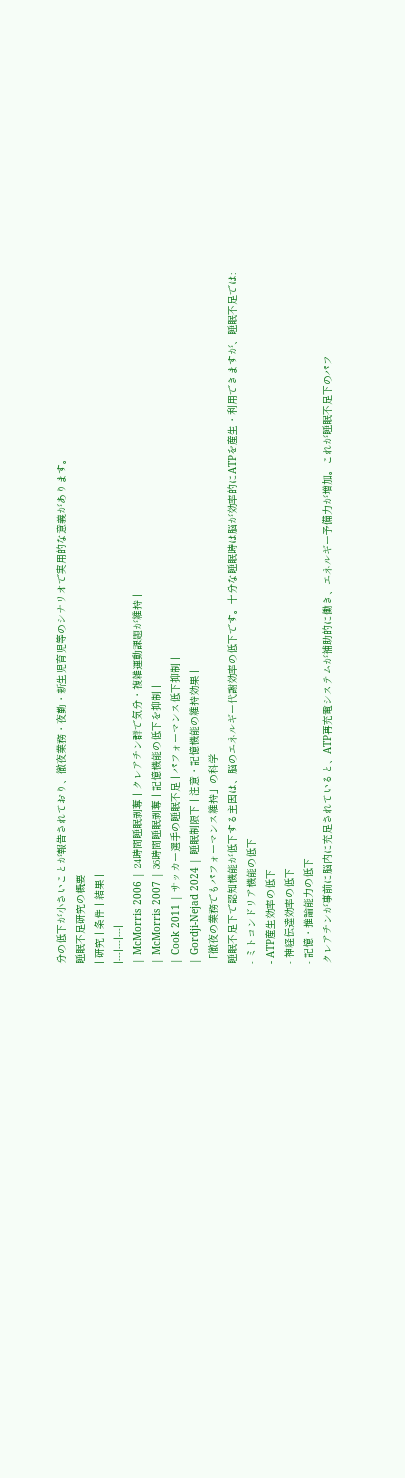分の低下が小さいことが報告されており、徹夜業務・夜勤・新生児育児等のシナリオで実用的な意義があります。
睡眠不足研究の概要
| 研究 | 条件 | 結果 |
|---|---|---|
| McMorris 2006 | 24時間睡眠剥奪 | クレアチン群で気分・複雑運動課題が維持 |
| McMorris 2007 | 36時間睡眠剥奪 | 記憶機能の低下を抑制 |
| Cook 2011 | サッカー選手の睡眠不足 | パフォーマンス低下抑制 |
| Gordji-Nejad 2024 | 睡眠制限下 | 注意・記憶機能の維持効果 |
「徹夜の業務でもパフォーマンス維持」の科学
睡眠不足下で認知機能が低下する主因は、脳のエネルギー代謝効率の低下です。十分な睡眠時は脳が効率的にATPを産生・利用できますが、睡眠不足では:
- ミトコンドリア機能の低下
- ATP産生効率の低下
- 神経伝達効率の低下
- 記憶・推論能力の低下
クレアチンが事前に脳内に充足されていると、ATP再充電システムが補助的に働き、エネルギー予備力が増加。これが睡眠不足下のパフ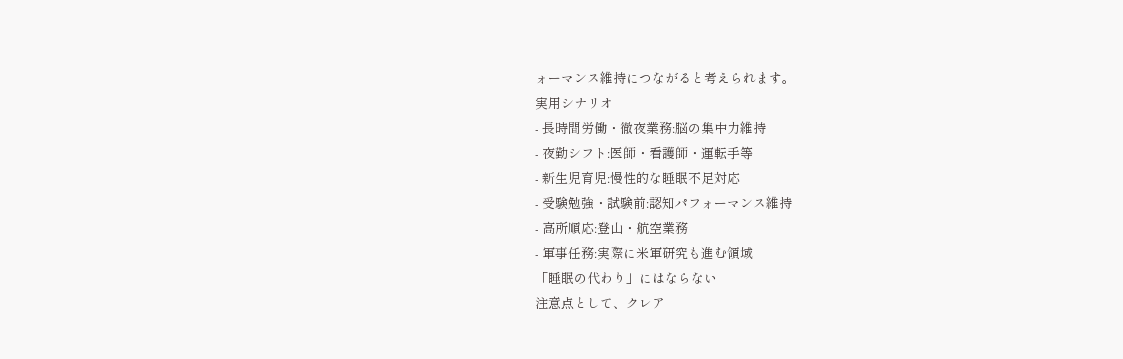ォーマンス維持につながると考えられます。
実用シナリオ
- 長時間労働・徹夜業務:脳の集中力維持
- 夜勤シフト:医師・看護師・運転手等
- 新生児育児:慢性的な睡眠不足対応
- 受験勉強・試験前:認知パフォーマンス維持
- 高所順応:登山・航空業務
- 軍事任務:実際に米軍研究も進む領域
「睡眠の代わり」にはならない
注意点として、クレア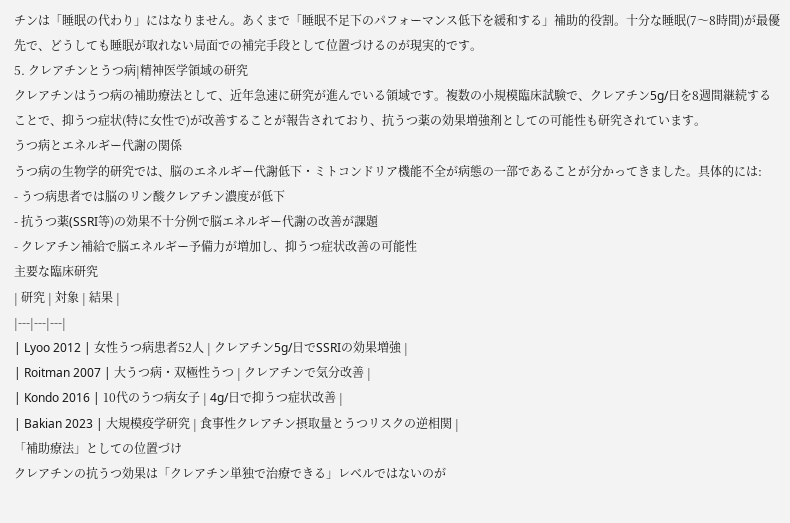チンは「睡眠の代わり」にはなりません。あくまで「睡眠不足下のパフォーマンス低下を緩和する」補助的役割。十分な睡眠(7〜8時間)が最優先で、どうしても睡眠が取れない局面での補完手段として位置づけるのが現実的です。
5. クレアチンとうつ病|精神医学領域の研究
クレアチンはうつ病の補助療法として、近年急速に研究が進んでいる領域です。複数の小規模臨床試験で、クレアチン5g/日を8週間継続することで、抑うつ症状(特に女性で)が改善することが報告されており、抗うつ薬の効果増強剤としての可能性も研究されています。
うつ病とエネルギー代謝の関係
うつ病の生物学的研究では、脳のエネルギー代謝低下・ミトコンドリア機能不全が病態の一部であることが分かってきました。具体的には:
- うつ病患者では脳のリン酸クレアチン濃度が低下
- 抗うつ薬(SSRI等)の効果不十分例で脳エネルギー代謝の改善が課題
- クレアチン補給で脳エネルギー予備力が増加し、抑うつ症状改善の可能性
主要な臨床研究
| 研究 | 対象 | 結果 |
|---|---|---|
| Lyoo 2012 | 女性うつ病患者52人 | クレアチン5g/日でSSRIの効果増強 |
| Roitman 2007 | 大うつ病・双極性うつ | クレアチンで気分改善 |
| Kondo 2016 | 10代のうつ病女子 | 4g/日で抑うつ症状改善 |
| Bakian 2023 | 大規模疫学研究 | 食事性クレアチン摂取量とうつリスクの逆相関 |
「補助療法」としての位置づけ
クレアチンの抗うつ効果は「クレアチン単独で治療できる」レベルではないのが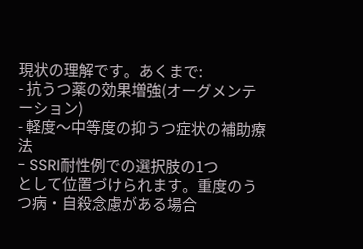現状の理解です。あくまで:
- 抗うつ薬の効果増強(オーグメンテーション)
- 軽度〜中等度の抑うつ症状の補助療法
- SSRI耐性例での選択肢の1つ
として位置づけられます。重度のうつ病・自殺念慮がある場合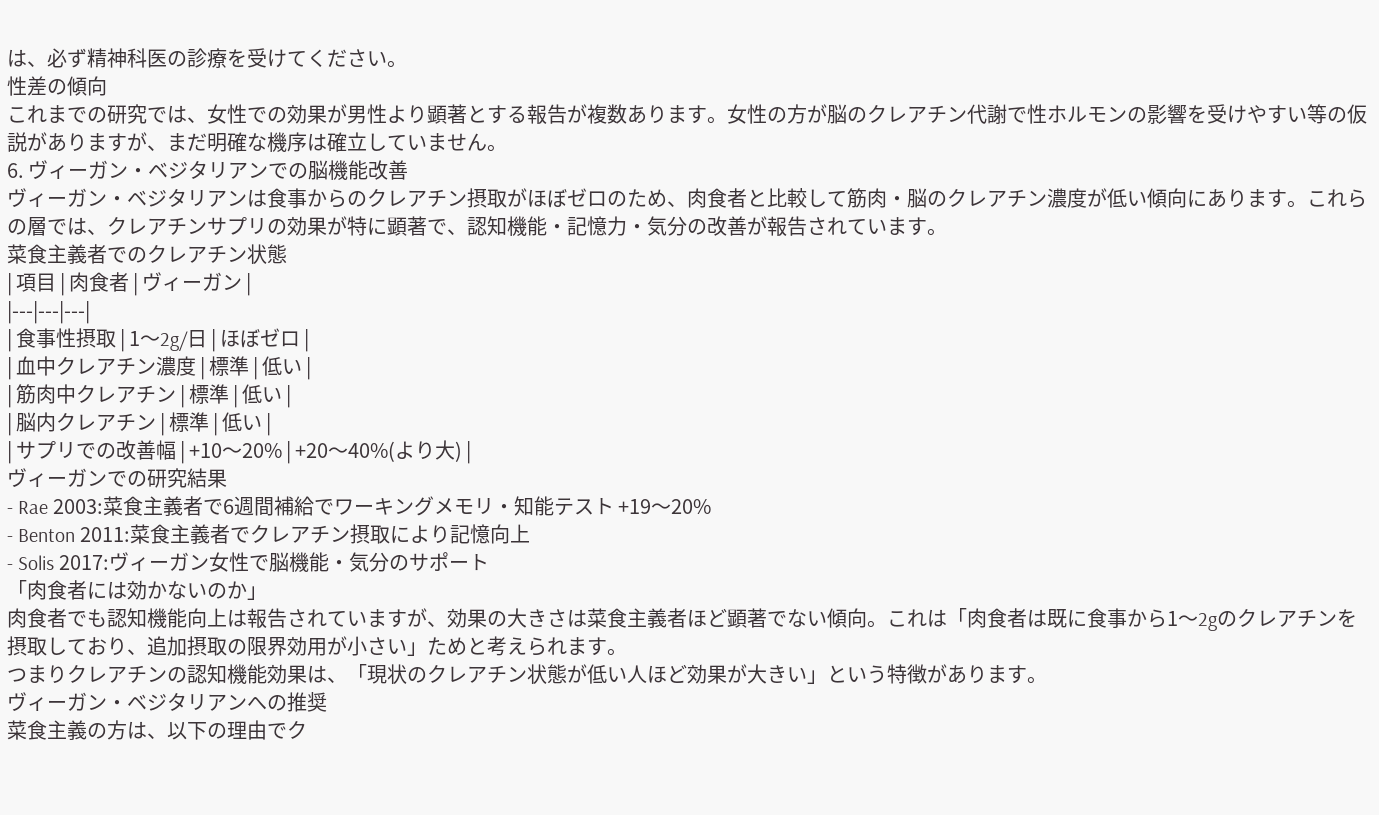は、必ず精神科医の診療を受けてください。
性差の傾向
これまでの研究では、女性での効果が男性より顕著とする報告が複数あります。女性の方が脳のクレアチン代謝で性ホルモンの影響を受けやすい等の仮説がありますが、まだ明確な機序は確立していません。
6. ヴィーガン・ベジタリアンでの脳機能改善
ヴィーガン・ベジタリアンは食事からのクレアチン摂取がほぼゼロのため、肉食者と比較して筋肉・脳のクレアチン濃度が低い傾向にあります。これらの層では、クレアチンサプリの効果が特に顕著で、認知機能・記憶力・気分の改善が報告されています。
菜食主義者でのクレアチン状態
| 項目 | 肉食者 | ヴィーガン |
|---|---|---|
| 食事性摂取 | 1〜2g/日 | ほぼゼロ |
| 血中クレアチン濃度 | 標準 | 低い |
| 筋肉中クレアチン | 標準 | 低い |
| 脳内クレアチン | 標準 | 低い |
| サプリでの改善幅 | +10〜20% | +20〜40%(より大) |
ヴィーガンでの研究結果
- Rae 2003:菜食主義者で6週間補給でワーキングメモリ・知能テスト +19〜20%
- Benton 2011:菜食主義者でクレアチン摂取により記憶向上
- Solis 2017:ヴィーガン女性で脳機能・気分のサポート
「肉食者には効かないのか」
肉食者でも認知機能向上は報告されていますが、効果の大きさは菜食主義者ほど顕著でない傾向。これは「肉食者は既に食事から1〜2gのクレアチンを摂取しており、追加摂取の限界効用が小さい」ためと考えられます。
つまりクレアチンの認知機能効果は、「現状のクレアチン状態が低い人ほど効果が大きい」という特徴があります。
ヴィーガン・ベジタリアンへの推奨
菜食主義の方は、以下の理由でク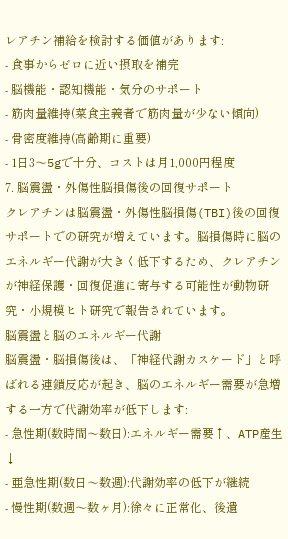レアチン補給を検討する価値があります:
- 食事からゼロに近い摂取を補完
- 脳機能・認知機能・気分のサポート
- 筋肉量維持(菜食主義者で筋肉量が少ない傾向)
- 骨密度維持(高齢期に重要)
- 1日3〜5gで十分、コストは月1,000円程度
7. 脳震盪・外傷性脳損傷後の回復サポート
クレアチンは脳震盪・外傷性脳損傷(TBI)後の回復サポートでの研究が増えています。脳損傷時に脳のエネルギー代謝が大きく低下するため、クレアチンが神経保護・回復促進に寄与する可能性が動物研究・小規模ヒト研究で報告されています。
脳震盪と脳のエネルギー代謝
脳震盪・脳損傷後は、「神経代謝カスケード」と呼ばれる連鎖反応が起き、脳のエネルギー需要が急増する一方で代謝効率が低下します:
- 急性期(数時間〜数日):エネルギー需要↑、ATP産生↓
- 亜急性期(数日〜数週):代謝効率の低下が継続
- 慢性期(数週〜数ヶ月):徐々に正常化、後遺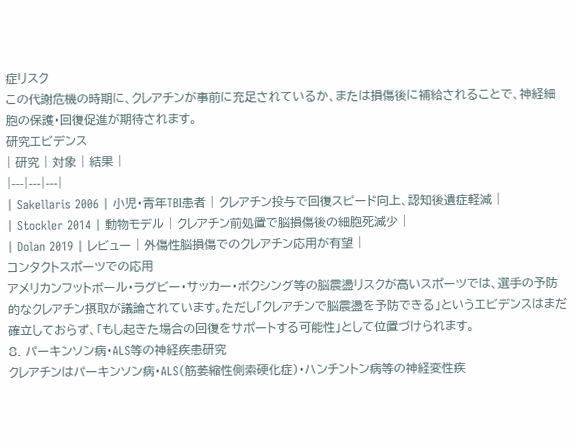症リスク
この代謝危機の時期に、クレアチンが事前に充足されているか、または損傷後に補給されることで、神経細胞の保護・回復促進が期待されます。
研究エビデンス
| 研究 | 対象 | 結果 |
|---|---|---|
| Sakellaris 2006 | 小児・青年TBI患者 | クレアチン投与で回復スピード向上、認知後遺症軽減 |
| Stockler 2014 | 動物モデル | クレアチン前処置で脳損傷後の細胞死減少 |
| Dolan 2019 | レビュー | 外傷性脳損傷でのクレアチン応用が有望 |
コンタクトスポーツでの応用
アメリカンフットボール・ラグビー・サッカー・ボクシング等の脳震盪リスクが高いスポーツでは、選手の予防的なクレアチン摂取が議論されています。ただし「クレアチンで脳震盪を予防できる」というエビデンスはまだ確立しておらず、「もし起きた場合の回復をサポートする可能性」として位置づけられます。
8. パーキンソン病・ALS等の神経疾患研究
クレアチンはパーキンソン病・ALS(筋萎縮性側索硬化症)・ハンチントン病等の神経変性疾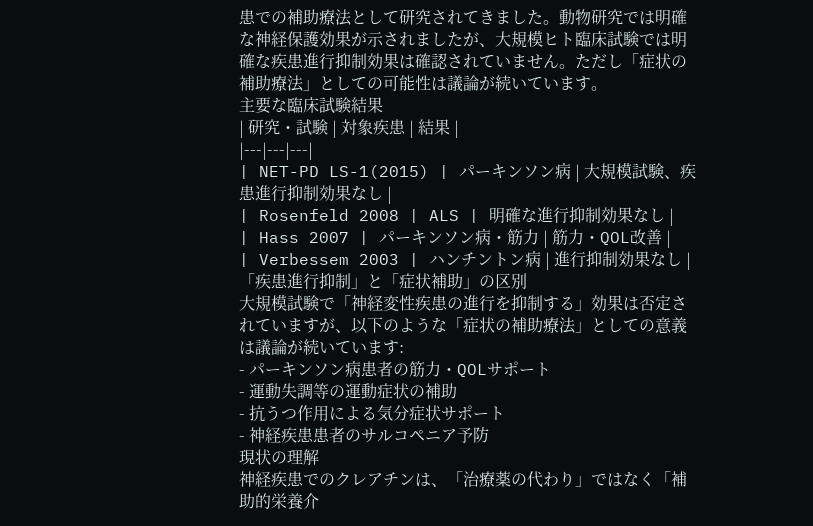患での補助療法として研究されてきました。動物研究では明確な神経保護効果が示されましたが、大規模ヒト臨床試験では明確な疾患進行抑制効果は確認されていません。ただし「症状の補助療法」としての可能性は議論が続いています。
主要な臨床試験結果
| 研究・試験 | 対象疾患 | 結果 |
|---|---|---|
| NET-PD LS-1(2015) | パーキンソン病 | 大規模試験、疾患進行抑制効果なし |
| Rosenfeld 2008 | ALS | 明確な進行抑制効果なし |
| Hass 2007 | パーキンソン病・筋力 | 筋力・QOL改善 |
| Verbessem 2003 | ハンチントン病 | 進行抑制効果なし |
「疾患進行抑制」と「症状補助」の区別
大規模試験で「神経変性疾患の進行を抑制する」効果は否定されていますが、以下のような「症状の補助療法」としての意義は議論が続いています:
- パーキンソン病患者の筋力・QOLサポート
- 運動失調等の運動症状の補助
- 抗うつ作用による気分症状サポート
- 神経疾患患者のサルコペニア予防
現状の理解
神経疾患でのクレアチンは、「治療薬の代わり」ではなく「補助的栄養介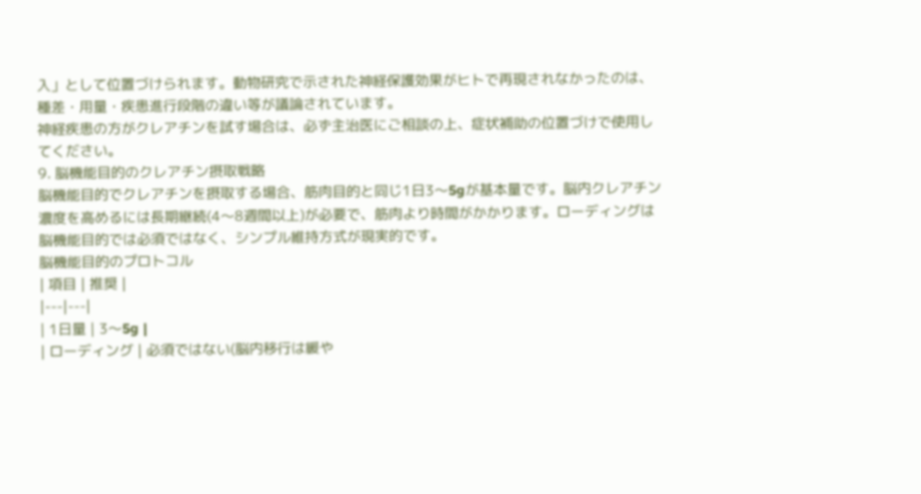入」として位置づけられます。動物研究で示された神経保護効果がヒトで再現されなかったのは、種差・用量・疾患進行段階の違い等が議論されています。
神経疾患の方がクレアチンを試す場合は、必ず主治医にご相談の上、症状補助の位置づけで使用してください。
9. 脳機能目的のクレアチン摂取戦略
脳機能目的でクレアチンを摂取する場合、筋肉目的と同じ1日3〜5gが基本量です。脳内クレアチン濃度を高めるには長期継続(4〜8週間以上)が必要で、筋肉より時間がかかります。ローディングは脳機能目的では必須ではなく、シンプル維持方式が現実的です。
脳機能目的のプロトコル
| 項目 | 推奨 |
|---|---|
| 1日量 | 3〜5g |
| ローディング | 必須ではない(脳内移行は緩や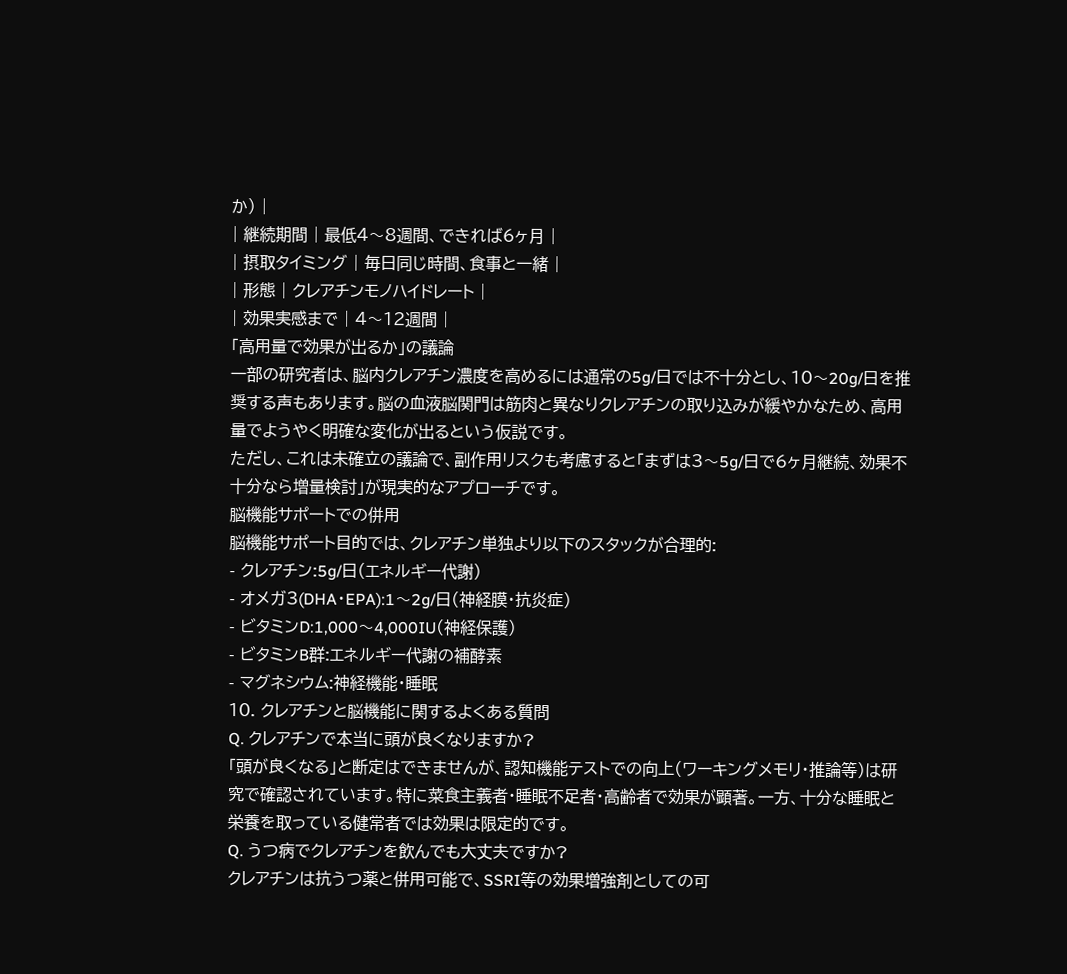か) |
| 継続期間 | 最低4〜8週間、できれば6ヶ月 |
| 摂取タイミング | 毎日同じ時間、食事と一緒 |
| 形態 | クレアチンモノハイドレート |
| 効果実感まで | 4〜12週間 |
「高用量で効果が出るか」の議論
一部の研究者は、脳内クレアチン濃度を高めるには通常の5g/日では不十分とし、10〜20g/日を推奨する声もあります。脳の血液脳関門は筋肉と異なりクレアチンの取り込みが緩やかなため、高用量でようやく明確な変化が出るという仮説です。
ただし、これは未確立の議論で、副作用リスクも考慮すると「まずは3〜5g/日で6ヶ月継続、効果不十分なら増量検討」が現実的なアプローチです。
脳機能サポートでの併用
脳機能サポート目的では、クレアチン単独より以下のスタックが合理的:
- クレアチン:5g/日(エネルギー代謝)
- オメガ3(DHA・EPA):1〜2g/日(神経膜・抗炎症)
- ビタミンD:1,000〜4,000IU(神経保護)
- ビタミンB群:エネルギー代謝の補酵素
- マグネシウム:神経機能・睡眠
10. クレアチンと脳機能に関するよくある質問
Q. クレアチンで本当に頭が良くなりますか?
「頭が良くなる」と断定はできませんが、認知機能テストでの向上(ワーキングメモリ・推論等)は研究で確認されています。特に菜食主義者・睡眠不足者・高齢者で効果が顕著。一方、十分な睡眠と栄養を取っている健常者では効果は限定的です。
Q. うつ病でクレアチンを飲んでも大丈夫ですか?
クレアチンは抗うつ薬と併用可能で、SSRI等の効果増強剤としての可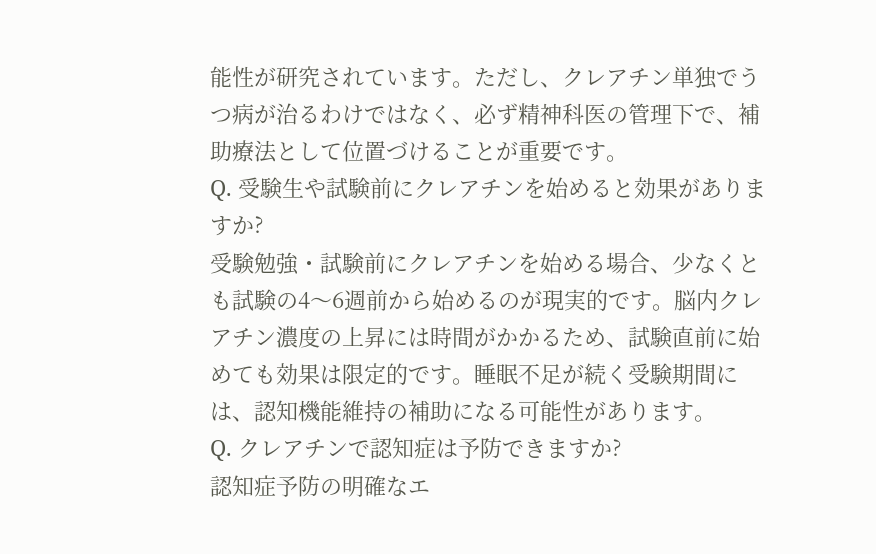能性が研究されています。ただし、クレアチン単独でうつ病が治るわけではなく、必ず精神科医の管理下で、補助療法として位置づけることが重要です。
Q. 受験生や試験前にクレアチンを始めると効果がありますか?
受験勉強・試験前にクレアチンを始める場合、少なくとも試験の4〜6週前から始めるのが現実的です。脳内クレアチン濃度の上昇には時間がかかるため、試験直前に始めても効果は限定的です。睡眠不足が続く受験期間には、認知機能維持の補助になる可能性があります。
Q. クレアチンで認知症は予防できますか?
認知症予防の明確なエ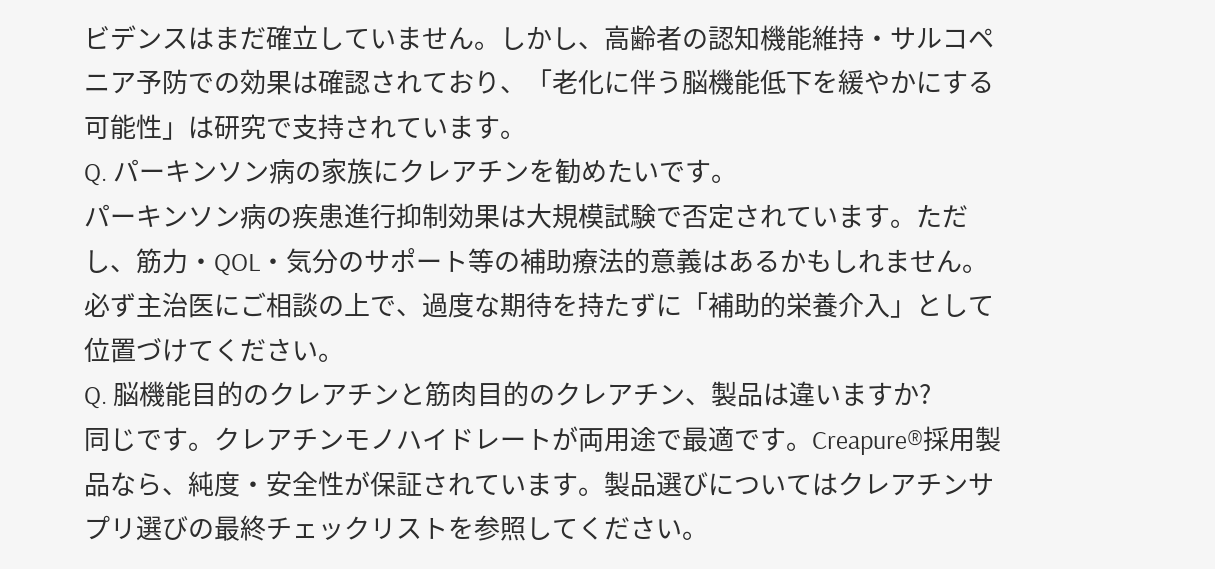ビデンスはまだ確立していません。しかし、高齢者の認知機能維持・サルコペニア予防での効果は確認されており、「老化に伴う脳機能低下を緩やかにする可能性」は研究で支持されています。
Q. パーキンソン病の家族にクレアチンを勧めたいです。
パーキンソン病の疾患進行抑制効果は大規模試験で否定されています。ただし、筋力・QOL・気分のサポート等の補助療法的意義はあるかもしれません。必ず主治医にご相談の上で、過度な期待を持たずに「補助的栄養介入」として位置づけてください。
Q. 脳機能目的のクレアチンと筋肉目的のクレアチン、製品は違いますか?
同じです。クレアチンモノハイドレートが両用途で最適です。Creapure®採用製品なら、純度・安全性が保証されています。製品選びについてはクレアチンサプリ選びの最終チェックリストを参照してください。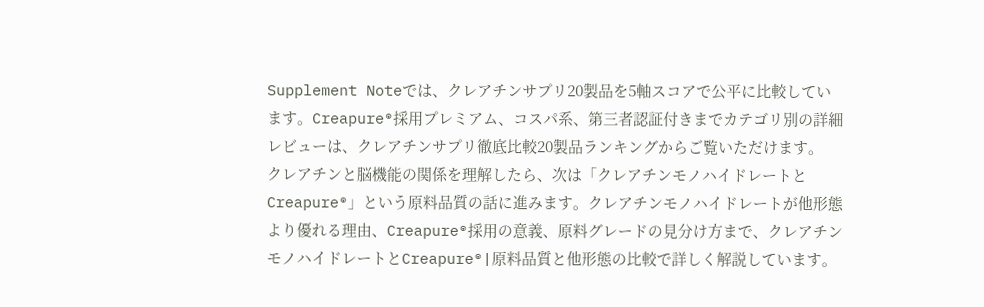Supplement Noteでは、クレアチンサプリ20製品を5軸スコアで公平に比較しています。Creapure®採用プレミアム、コスパ系、第三者認証付きまでカテゴリ別の詳細レビューは、クレアチンサプリ徹底比較20製品ランキングからご覧いただけます。
クレアチンと脳機能の関係を理解したら、次は「クレアチンモノハイドレートとCreapure®」という原料品質の話に進みます。クレアチンモノハイドレートが他形態より優れる理由、Creapure®採用の意義、原料グレードの見分け方まで、クレアチンモノハイドレートとCreapure®|原料品質と他形態の比較で詳しく解説しています。